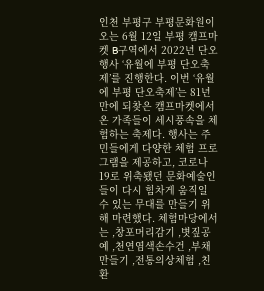인천 부평구 부평문화원이 오는 6월 12일 부평 캠프마켓 B구역에서 2022년 단오행사 ‘유월에 부평 단오축제’를 진행한다. 이번 ‘유월에 부평 단오축제’는 81년 만에 되찾은 캠프마켓에서 온 가족들이 세시풍속을 체험하는 축제다. 행사는 주민들에게 다양한 체험 프로그램을 제공하고, 코로나19로 위축됐던 문화예술인들이 다시 힘차게 움직일 수 있는 무대를 만들기 위해 마련했다. 체험마당에서는 ,창포머리감기 ,볏짚공예 ,천연염색손수건 ,부채만들기 ,전통의상체험 ,친환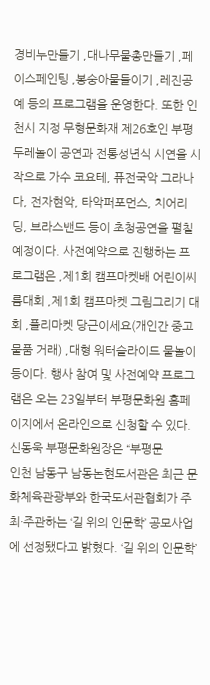경비누만들기 ,대나무물총만들기 ,페이스페인팅 ,봉숭아물들이기 ,레진공예 등의 프로그램을 운영한다. 또한 인천시 지정 무형문화재 제26호인 부평두레놀이 공연과 전통성년식 시연을 시작으로 가수 코요테, 퓨전국악 그라나다, 전자현악, 타악퍼포먼스, 치어리딩, 브라스밴드 등이 초청공연을 펼칠 예정이다. 사전예약으로 진행하는 프로그램은 ,제1회 캠프마켓배 어린이씨름대회 ,제1회 캠프마켓 그림그리기 대회 ,플리마켓 당근이세요(개인간 중고물품 거래) ,대형 워터슬라이드 물놀이 등이다. 행사 참여 및 사전예약 프로그램은 오는 23일부터 부평문화원 홈페이지에서 온라인으로 신청할 수 있다. 신동욱 부평문화원장은 “부평문
인천 남동구 남동논현도서관은 최근 문화체육관광부와 한국도서관협회가 주최·주관하는 ‘길 위의 인문학’ 공모사업에 선정됐다고 밝혔다. ‘길 위의 인문학’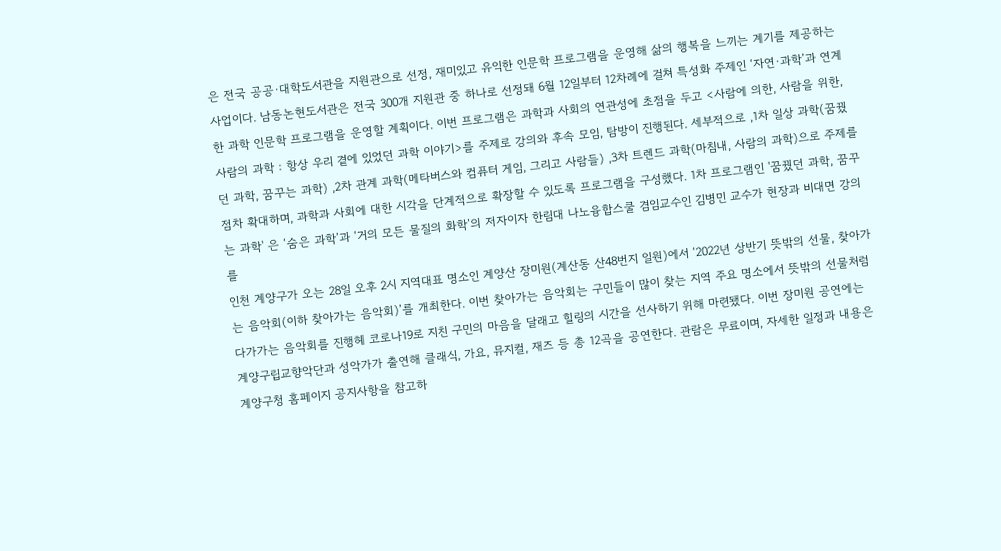은 전국 공공·대학도서관을 지원관으로 선정, 재미있고 유익한 인문학 프로그램을 운영해 삶의 행복을 느끼는 계기를 제공하는 사업이다. 남동논현도서관은 전국 300개 지원관 중 하나로 선정돼 6월 12일부터 12차례에 걸쳐 특성화 주제인 ‘자연·과학’과 연계한 과학 인문학 프로그램을 운영할 계획이다. 이번 프로그램은 과학과 사회의 연관성에 초점을 두고 <사람에 의한, 사람을 위한, 사람의 과학 : 항상 우리 곁에 있었던 과학 이야기>를 주제로 강의와 후속 모임, 탐방이 진행된다. 세부적으로 ,1차 일상 과학(꿈꿨던 과학, 꿈꾸는 과학) ,2차 관계 과학(메타버스와 컴퓨터 게임, 그리고 사람들) ,3차 트렌드 과학(마침내, 사람의 과학)으로 주제를 점차 확대하며, 과학과 사회에 대한 시각을 단계적으로 확장할 수 있도록 프로그램을 구성했다. 1차 프로그램인 '꿈꿨던 과학, 꿈꾸는 과학' 은 ‘숨은 과학’과 ‘거의 모든 물질의 화학’의 저자이자 한림대 나노융합스쿨 겸임교수인 김병민 교수가 현장과 비대면 강의를
인천 계양구가 오는 28일 오후 2시 지역대표 명소인 계양산 장미원(계산동 산48번지 일원)에서 ‘2022년 상반기 뜻밖의 선물, 찾아가는 음악회(이하 찾아가는 음악회)’를 개최한다. 이번 찾아가는 음악회는 구민들이 많이 찾는 지역 주요 명소에서 뜻밖의 선물처럼 다가가는 음악회를 진행헤 코로나19로 지친 구민의 마음을 달래고 힐링의 시간을 선사하기 위해 마련됐다. 이번 장미원 공연에는 계양구립교향악단과 성악가가 출연해 클래식, 가요, 뮤지컬, 재즈 등 총 12곡을 공연한다. 관람은 무료이며, 자세한 일정과 내용은 계양구청 홈페이지 공지사항을 참고하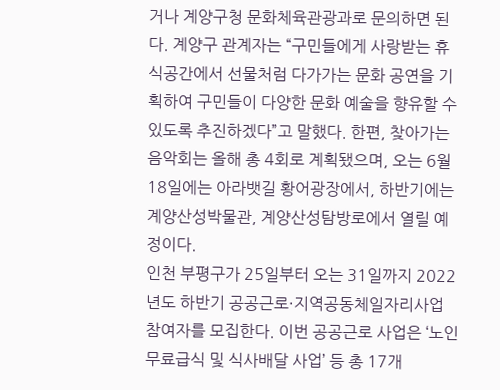거나 계양구청 문화체육관광과로 문의하면 된다. 계양구 관계자는 “구민들에게 사랑받는 휴식공간에서 선물처럼 다가가는 문화 공연을 기획하여 구민들이 다양한 문화 예술을 향유할 수 있도록 추진하겠다”고 말했다. 한편, 찾아가는 음악회는 올해 총 4회로 계획됐으며, 오는 6월 18일에는 아라뱃길 황어광장에서, 하반기에는 계양산성박물관, 계양산성탐방로에서 열릴 예정이다.
인천 부평구가 25일부터 오는 31일까지 2022년도 하반기 공공근로·지역공동체일자리사업 참여자를 모집한다. 이번 공공근로 사업은 ‘노인무료급식 및 식사배달 사업’ 등 총 17개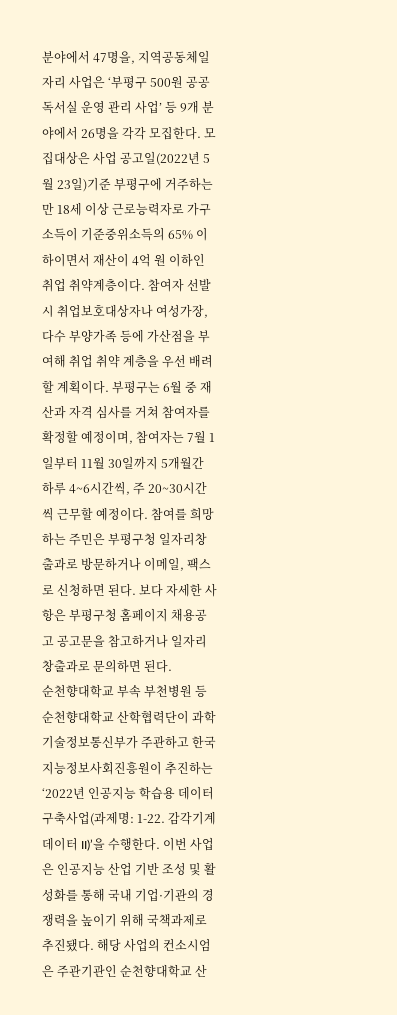분야에서 47명을, 지역공동체일자리 사업은 ‘부평구 500원 공공독서실 운영 관리 사업’ 등 9개 분야에서 26명을 각각 모집한다. 모집대상은 사업 공고일(2022년 5월 23일)기준 부평구에 거주하는 만 18세 이상 근로능력자로 가구소득이 기준중위소득의 65% 이하이면서 재산이 4억 원 이하인 취업 취약계층이다. 참여자 선발 시 취업보호대상자나 여성가장, 다수 부양가족 등에 가산점을 부여해 취업 취약 계층을 우선 배려할 계획이다. 부평구는 6월 중 재산과 자격 심사를 거쳐 참여자를 확정할 예정이며, 참여자는 7월 1일부터 11월 30일까지 5개월간 하루 4~6시간씩, 주 20~30시간씩 근무할 예정이다. 참여를 희망하는 주민은 부평구청 일자리창출과로 방문하거나 이메일, 팩스로 신청하면 된다. 보다 자세한 사항은 부평구청 홈페이지 채용공고 공고문을 참고하거나 일자리창출과로 문의하면 된다.
순천향대학교 부속 부천병원 등 순천향대학교 산학협력단이 과학기술정보통신부가 주관하고 한국지능정보사회진흥원이 추진하는 ‘2022년 인공지능 학습용 데이터 구축사업(과제명: 1-22. 감각기계 데이터 II)’을 수행한다. 이번 사업은 인공지능 산업 기반 조성 및 활성화를 통해 국내 기업·기관의 경쟁력을 높이기 위해 국책과제로 추진됐다. 해당 사업의 컨소시엄은 주관기관인 순천향대학교 산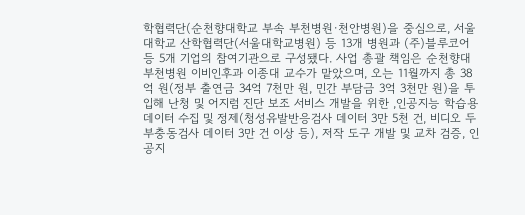학협력단(순천향대학교 부속 부천병원·천안병원)을 중심으로, 서울대학교 산학협력단(서울대학교병원) 등 13개 병원과 (주)블루코어 등 5개 기업의 참여기관으로 구성됐다. 사업 총괄 책임은 순천향대 부천병원 이비인후과 이종대 교수가 맡았으며, 오는 11월까지 총 38억 원(정부 출연금 34억 7천만 원, 민간 부담금 3억 3천만 원)을 투입해 난청 및 어지럼 진단 보조 서비스 개발을 위한 ,인공지능 학습용 데이터 수집 및 정제(청성유발반응검사 데이터 3만 5천 건, 비디오 두부충동검사 데이터 3만 건 이상 등), 저작 도구 개발 및 교차 검증, 인공지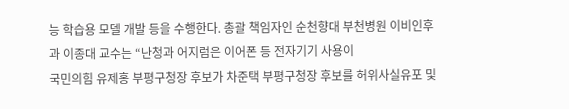능 학습용 모델 개발 등을 수행한다. 총괄 책임자인 순천향대 부천병원 이비인후과 이종대 교수는 “난청과 어지럼은 이어폰 등 전자기기 사용이
국민의힘 유제홍 부평구청장 후보가 차준택 부평구청장 후보를 허위사실유포 및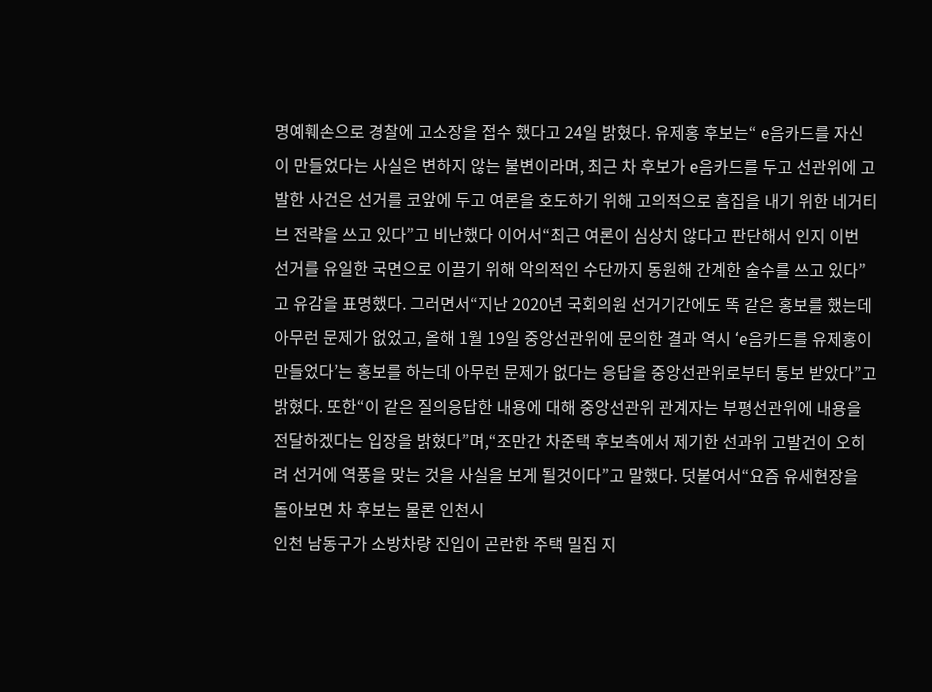명예훼손으로 경찰에 고소장을 접수 했다고 24일 밝혔다. 유제홍 후보는“ e음카드를 자신이 만들었다는 사실은 변하지 않는 불변이라며, 최근 차 후보가 e음카드를 두고 선관위에 고발한 사건은 선거를 코앞에 두고 여론을 호도하기 위해 고의적으로 흠집을 내기 위한 네거티브 전략을 쓰고 있다”고 비난했다 이어서“최근 여론이 심상치 않다고 판단해서 인지 이번 선거를 유일한 국면으로 이끌기 위해 악의적인 수단까지 동원해 간계한 술수를 쓰고 있다”고 유감을 표명했다. 그러면서“지난 2020년 국회의원 선거기간에도 똑 같은 홍보를 했는데 아무런 문제가 없었고, 올해 1월 19일 중앙선관위에 문의한 결과 역시 ‘e음카드를 유제홍이 만들었다’는 홍보를 하는데 아무런 문제가 없다는 응답을 중앙선관위로부터 통보 받았다”고 밝혔다. 또한“이 같은 질의응답한 내용에 대해 중앙선관위 관계자는 부평선관위에 내용을 전달하겠다는 입장을 밝혔다”며,“조만간 차준택 후보측에서 제기한 선과위 고발건이 오히려 선거에 역풍을 맞는 것을 사실을 보게 될것이다”고 말했다. 덧붙여서“요즘 유세현장을 돌아보면 차 후보는 물론 인천시
인천 남동구가 소방차량 진입이 곤란한 주택 밀집 지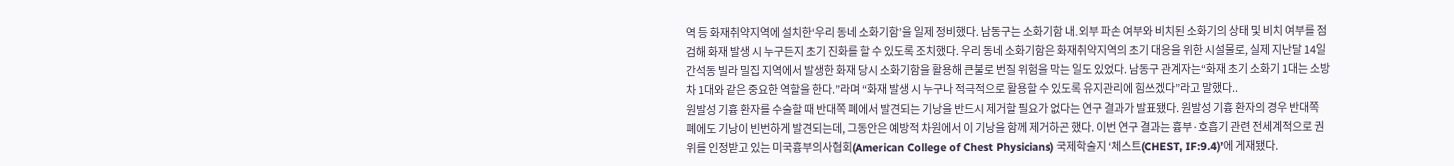역 등 화재취약지역에 설치한‘우리 동네 소화기함’을 일제 정비했다. 남동구는 소화기함 내․외부 파손 여부와 비치된 소화기의 상태 및 비치 여부를 점검해 화재 발생 시 누구든지 초기 진화를 할 수 있도록 조치했다. 우리 동네 소화기함은 화재취약지역의 초기 대응을 위한 시설물로, 실제 지난달 14일 간석동 빌라 밀집 지역에서 발생한 화재 당시 소화기함을 활용해 큰불로 번질 위험을 막는 일도 있었다. 남동구 관계자는“화재 초기 소화기 1대는 소방차 1대와 같은 중요한 역할을 한다.”라며 “화재 발생 시 누구나 적극적으로 활용할 수 있도록 유지관리에 힘쓰겠다”라고 말했다..
원발성 기흉 환자를 수술할 때 반대쪽 폐에서 발견되는 기낭을 반드시 제거할 필요가 없다는 연구 결과가 발표됐다. 원발성 기흉 환자의 경우 반대쪽 폐에도 기낭이 빈번하게 발견되는데, 그동안은 예방적 차원에서 이 기낭을 함께 제거하곤 했다. 이번 연구 결과는 흉부·호흡기 관련 전세계적으로 권위를 인정받고 있는 미국흉부의사협회(American College of Chest Physicians) 국제학술지 ‘체스트(CHEST, IF:9.4)’에 게재됐다.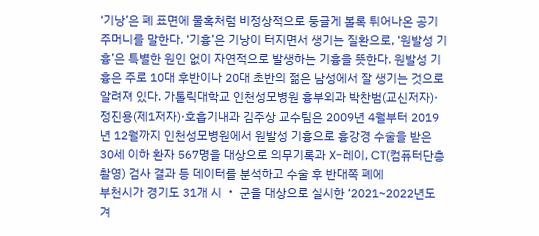‘기낭’은 폐 표면에 물혹처럼 비정상적으로 둥글게 볼록 튀어나온 공기주머니를 말한다. ‘기흉’은 기낭이 터지면서 생기는 질환으로, ‘원발성 기흉’은 특별한 원인 없이 자연적으로 발생하는 기흉을 뜻한다. 원발성 기흉은 주로 10대 후반이나 20대 초반의 젊은 남성에서 잘 생기는 것으로 알려져 있다. 가톨릭대학교 인천성모병원 흉부외과 박찬범(교신저자)·정진용(제1저자)·호흡기내과 김주상 교수팀은 2009년 4월부터 2019년 12월까지 인천성모병원에서 원발성 기흉으로 흉강경 수술을 받은 30세 이하 환자 567명을 대상으로 의무기록과 X-레이, CT(컴퓨터단층촬영) 검사 결과 등 데이터를 분석하고 수술 후 반대쪽 폐에
부천시가 경기도 31개 시 ‧ 군을 대상으로 실시한 ‘2021~2022년도 겨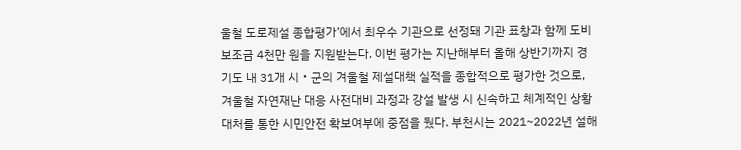울철 도로제설 종합평가’에서 최우수 기관으로 선정돼 기관 표창과 함께 도비 보조금 4천만 원을 지원받는다. 이번 평가는 지난해부터 올해 상반기까지 경기도 내 31개 시‧군의 겨울철 제설대책 실적을 종합적으로 평가한 것으로, 겨울철 자연재난 대응 사전대비 과정과 강설 발생 시 신속하고 체계적인 상황대처를 통한 시민안전 확보여부에 중점을 뒀다. 부천시는 2021~2022년 설해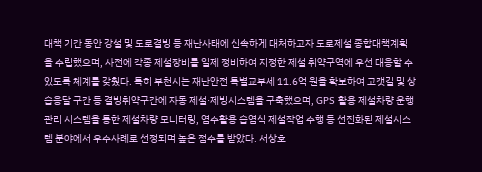대책 기간 동안 강설 및 도로결빙 등 재난사태에 신속하게 대처하고자 도로제설 종합대책계획을 수립했으며, 사전에 각종 제설장비를 일제 정비하여 지정한 제설 취약구역에 우선 대응할 수 있도록 체계를 갖췄다. 특히 부천시는 재난안전 특별교부세 11.6억 원을 확보하여 고갯길 및 상습응달 구간 등 결빙취약구간에 자동 제설·제빙시스템을 구축했으며, GPS 활용 제설차량 운행관리 시스템을 통한 제설차량 모니터링, 염수활용 습염식 제설작업 수행 등 선진화된 제설시스템 분야에서 우수사례로 선정되며 높은 점수를 받았다. 서상호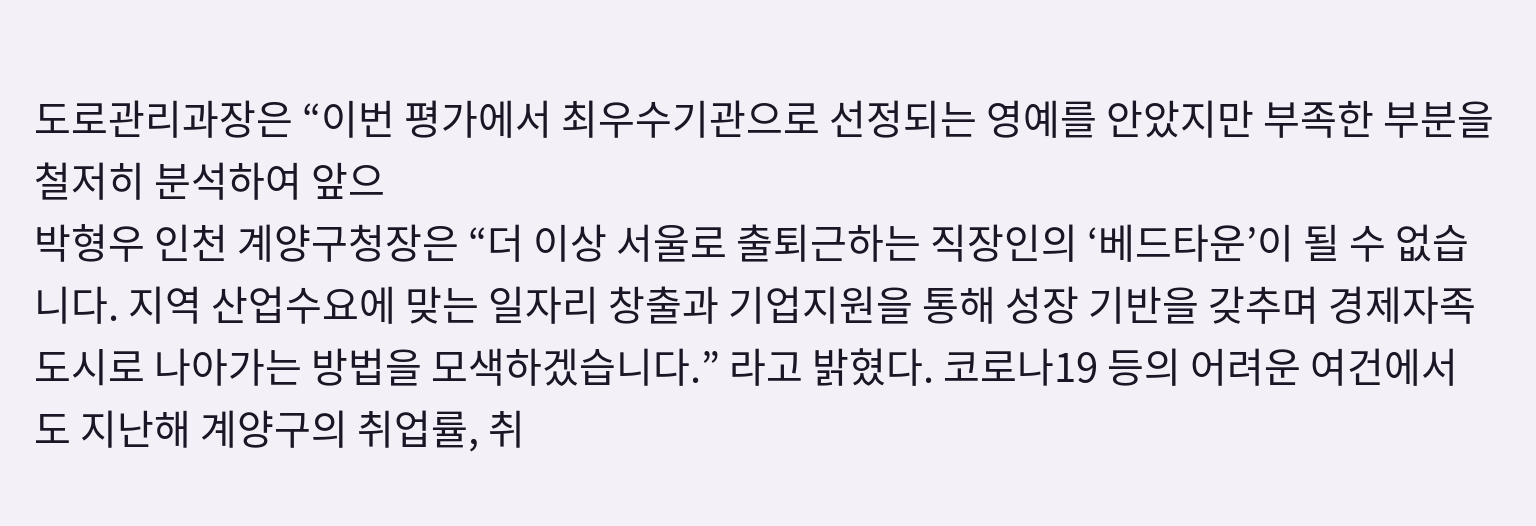도로관리과장은 “이번 평가에서 최우수기관으로 선정되는 영예를 안았지만 부족한 부분을 철저히 분석하여 앞으
박형우 인천 계양구청장은 “더 이상 서울로 출퇴근하는 직장인의 ‘베드타운’이 될 수 없습니다. 지역 산업수요에 맞는 일자리 창출과 기업지원을 통해 성장 기반을 갖추며 경제자족도시로 나아가는 방법을 모색하겠습니다.” 라고 밝혔다. 코로나19 등의 어려운 여건에서도 지난해 계양구의 취업률, 취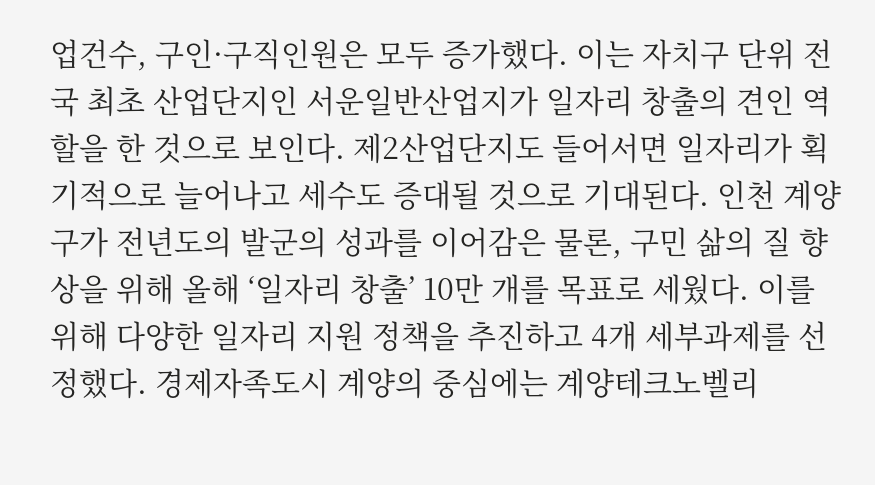업건수, 구인·구직인원은 모두 증가했다. 이는 자치구 단위 전국 최초 산업단지인 서운일반산업지가 일자리 창출의 견인 역할을 한 것으로 보인다. 제2산업단지도 들어서면 일자리가 획기적으로 늘어나고 세수도 증대될 것으로 기대된다. 인천 계양구가 전년도의 발군의 성과를 이어감은 물론, 구민 삶의 질 향상을 위해 올해 ‘일자리 창출’ 10만 개를 목표로 세웠다. 이를 위해 다양한 일자리 지원 정책을 추진하고 4개 세부과제를 선정했다. 경제자족도시 계양의 중심에는 계양테크노벨리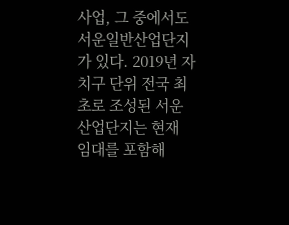사업, 그 중에서도 서운일반산업단지가 있다. 2019년 자치구 단위 전국 최초로 조성된 서운산업단지는 현재 임대를 포함해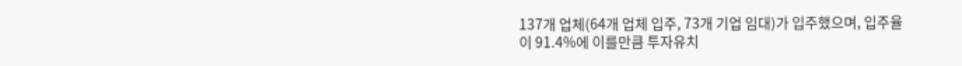137개 업체(64개 업체 입주, 73개 기업 임대)가 입주했으며, 입주율이 91.4%에 이를만큼 투자유치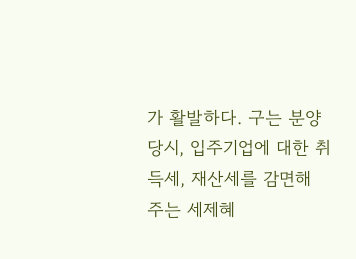가 활발하다. 구는 분양당시, 입주기업에 대한 취득세, 재산세를 감면해 주는 세제혜